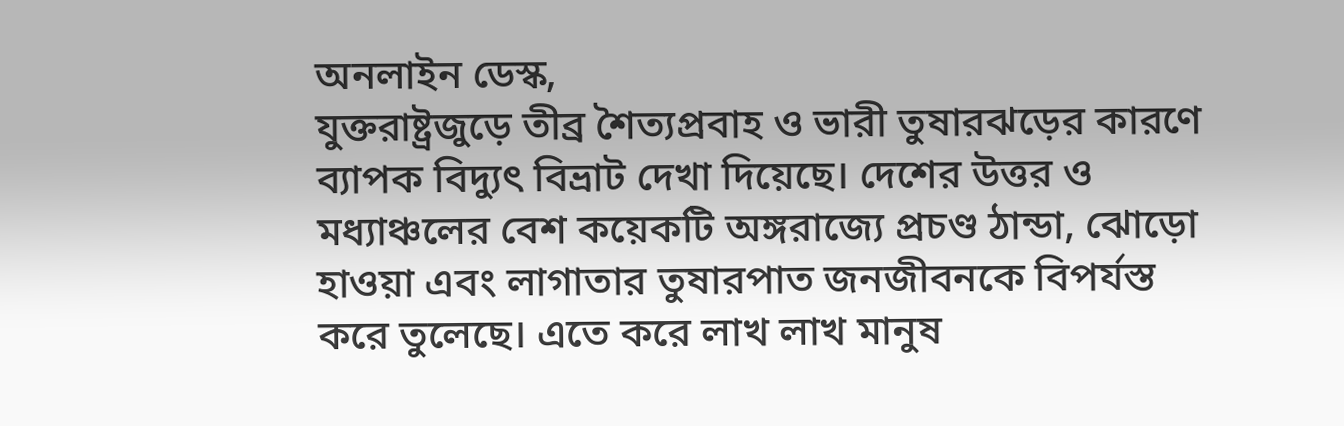অনলাইন ডেস্ক,
যুক্তরাষ্ট্রজুড়ে তীব্র শৈত্যপ্রবাহ ও ভারী তুষারঝড়ের কারণে ব্যাপক বিদ্যুৎ বিভ্রাট দেখা দিয়েছে। দেশের উত্তর ও মধ্যাঞ্চলের বেশ কয়েকটি অঙ্গরাজ্যে প্রচণ্ড ঠান্ডা, ঝোড়ো হাওয়া এবং লাগাতার তুষারপাত জনজীবনকে বিপর্যস্ত করে তুলেছে। এতে করে লাখ লাখ মানুষ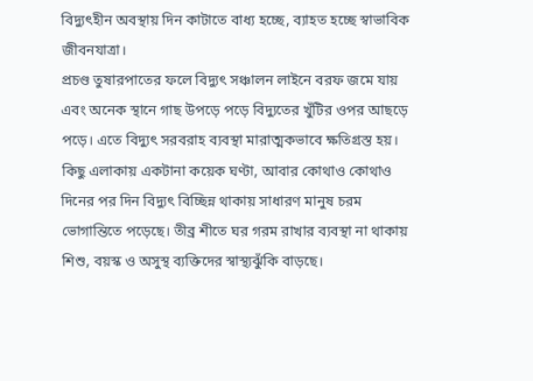বিদ্যুৎহীন অবস্থায় দিন কাটাতে বাধ্য হচ্ছে, ব্যাহত হচ্ছে স্বাভাবিক জীবনযাত্রা।
প্রচণ্ড তুষারপাতের ফলে বিদ্যুৎ সঞ্চালন লাইনে বরফ জমে যায় এবং অনেক স্থানে গাছ উপড়ে পড়ে বিদ্যুতের খুঁটির ওপর আছড়ে পড়ে। এতে বিদ্যুৎ সরবরাহ ব্যবস্থা মারাত্মকভাবে ক্ষতিগ্রস্ত হয়। কিছু এলাকায় একটানা কয়েক ঘণ্টা, আবার কোথাও কোথাও দিনের পর দিন বিদ্যুৎ বিচ্ছিন্ন থাকায় সাধারণ মানুষ চরম ভোগান্তিতে পড়েছে। তীব্র শীতে ঘর গরম রাখার ব্যবস্থা না থাকায় শিশু, বয়স্ক ও অসুস্থ ব্যক্তিদের স্বাস্থ্যঝুঁকি বাড়ছে।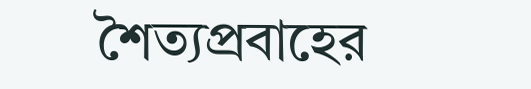শৈত্যপ্রবাহের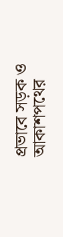প্রভাবে সড়ক ও আকাশপথের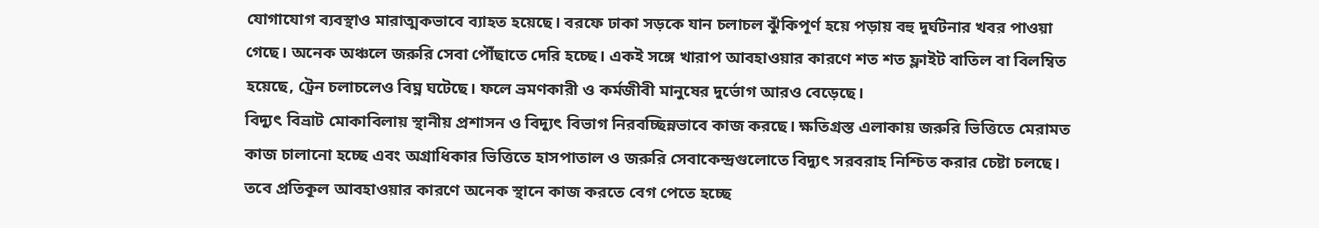যোগাযোগ ব্যবস্থাও মারাত্মকভাবে ব্যাহত হয়েছে। বরফে ঢাকা সড়কে যান চলাচল ঝুঁকিপূর্ণ হয়ে পড়ায় বহু দুর্ঘটনার খবর পাওয়া গেছে। অনেক অঞ্চলে জরুরি সেবা পৌঁছাতে দেরি হচ্ছে। একই সঙ্গে খারাপ আবহাওয়ার কারণে শত শত ফ্লাইট বাতিল বা বিলম্বিত হয়েছে, ট্রেন চলাচলেও বিঘ্ন ঘটেছে। ফলে ভ্রমণকারী ও কর্মজীবী মানুষের দুর্ভোগ আরও বেড়েছে।
বিদ্যুৎ বিভ্রাট মোকাবিলায় স্থানীয় প্রশাসন ও বিদ্যুৎ বিভাগ নিরবচ্ছিন্নভাবে কাজ করছে। ক্ষতিগ্রস্ত এলাকায় জরুরি ভিত্তিতে মেরামত কাজ চালানো হচ্ছে এবং অগ্রাধিকার ভিত্তিতে হাসপাতাল ও জরুরি সেবাকেন্দ্রগুলোতে বিদ্যুৎ সরবরাহ নিশ্চিত করার চেষ্টা চলছে। তবে প্রতিকূল আবহাওয়ার কারণে অনেক স্থানে কাজ করতে বেগ পেতে হচ্ছে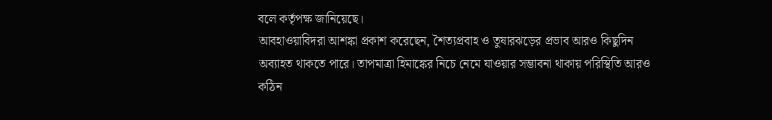বলে কর্তৃপক্ষ জানিয়েছে।
আবহাওয়াবিদরা আশঙ্কা প্রকাশ করেছেন, শৈত্যপ্রবাহ ও তুষারঝড়ের প্রভাব আরও কিছুদিন অব্যাহত থাকতে পারে। তাপমাত্রা হিমাঙ্কের নিচে নেমে যাওয়ার সম্ভাবনা থাকায় পরিস্থিতি আরও কঠিন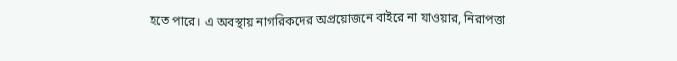হতে পারে। এ অবস্থায় নাগরিকদের অপ্রয়োজনে বাইরে না যাওয়ার, নিরাপত্তা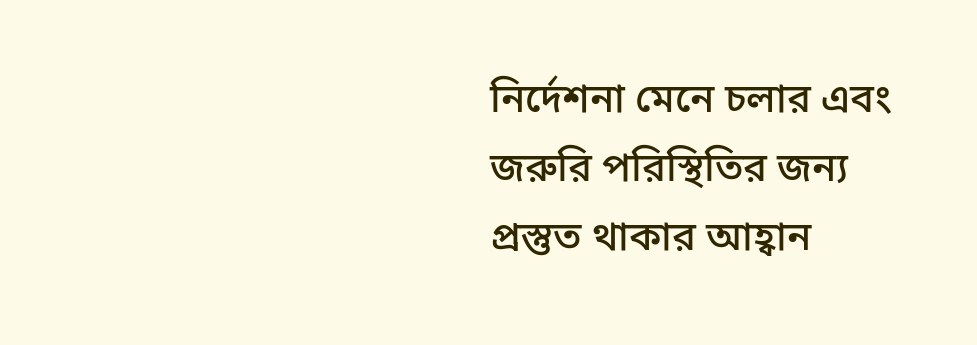নির্দেশনা মেনে চলার এবং জরুরি পরিস্থিতির জন্য প্রস্তুত থাকার আহ্বান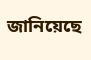জানিয়েছে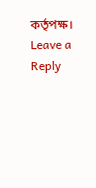কর্তৃপক্ষ।
Leave a Reply